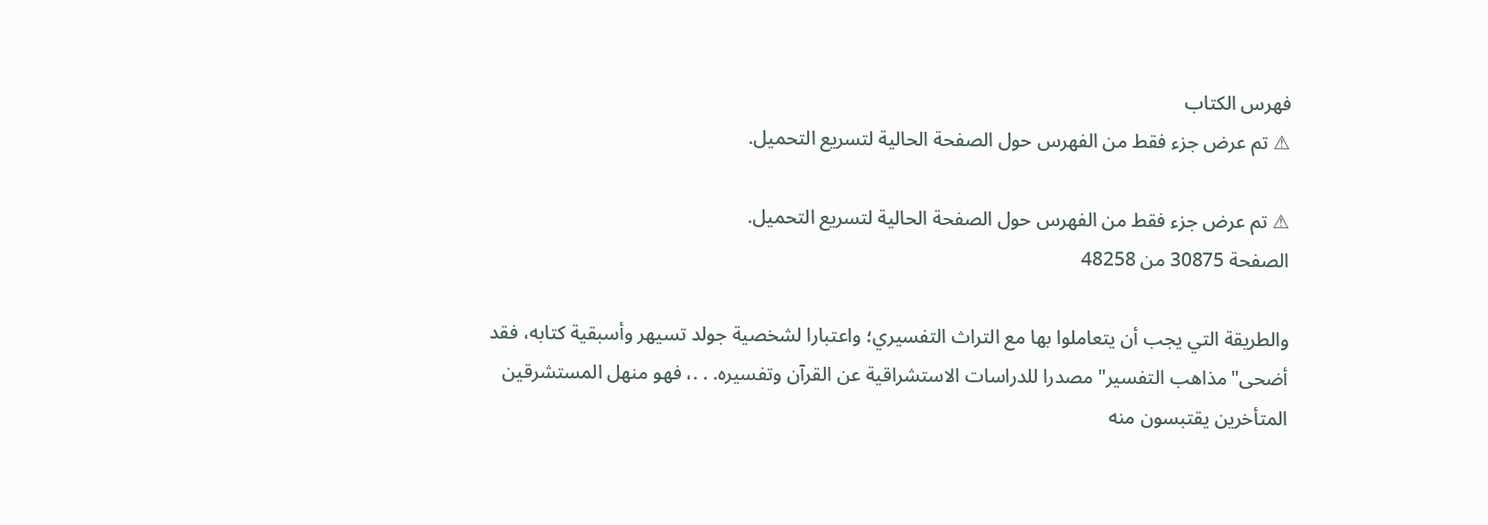فهرس الكتاب
⚠ تم عرض جزء فقط من الفهرس حول الصفحة الحالية لتسريع التحميل.

⚠ تم عرض جزء فقط من الفهرس حول الصفحة الحالية لتسريع التحميل.
الصفحة 30875 من 48258

والطريقة التي يجب أن يتعاملوا بها مع التراث التفسيري؛ واعتبارا لشخصية جولد تسيهر وأسبقية كتابه، فقد أضحى"مذاهب التفسير"مصدرا للدراسات الاستشراقية عن القرآن وتفسيره. . .، فهو منهل المستشرقين المتأخرين يقتبسون منه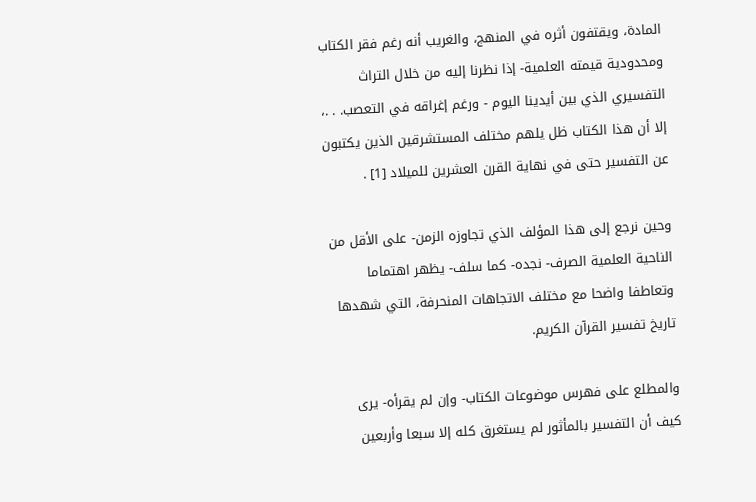المادة، ويقتفون أثره في المنهج، والغريب أنه رغم فقر الكتاب ومحدودية قيمته العلمية- إذا نظرنا إليه من خلال التراث التفسيري الذي بين أيدينا اليوم - ورغم إغراقه في التعصب. . .، إلا أن هذا الكتاب ظل يلهم مختلف المستشرقين الذين يكتبون عن التفسير حتى في نهاية القرن العشرين للميلاد [1] .

وحين نرجع إلى هذا المؤلف الذي تجاوزه الزمن- على الأقل من الناحية العلمية الصرف- نجده- كما سلف- يظهر اهتماما وتعاطفا واضحا مع مختلف الاتجاهات المنحرفة، التي شهدها تاريخ تفسير القرآن الكريم.

والمطلع على فهرس موضوعات الكتاب- وإن لم يقرأه- يرى كيف أن التفسير بالمأثور لم يستغرق كله إلا سبعا وأربعين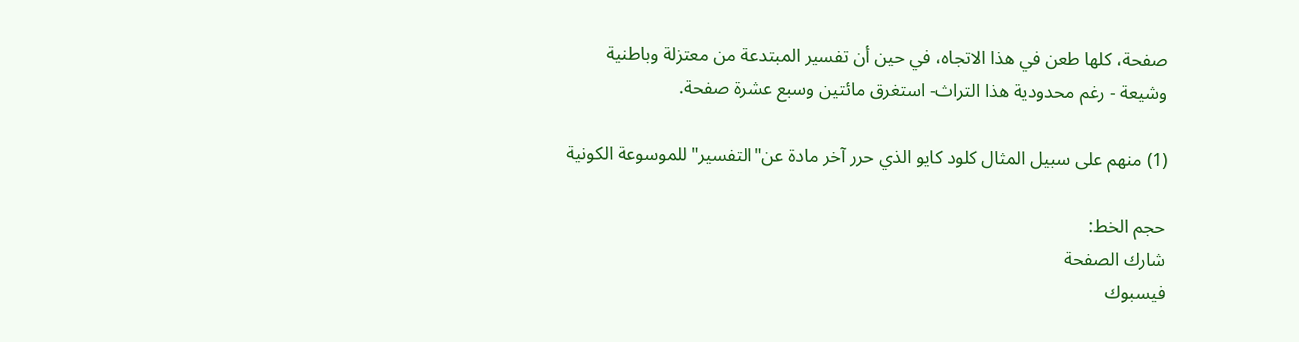صفحة، كلها طعن في هذا الاتجاه، في حين أن تفسير المبتدعة من معتزلة وباطنية وشيعة - رغم محدودية هذا التراث- استغرق مائتين وسبع عشرة صفحة.

(1) منهم على سبيل المثال كلود كايو الذي حرر آخر مادة عن"التفسير"للموسوعة الكونية

حجم الخط:
شارك الصفحة
فيسبوك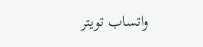واتساب تويتر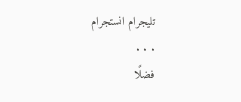تليجرام انستجرام
. . .
فضلًا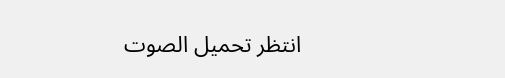انتظر تحميل الصوت